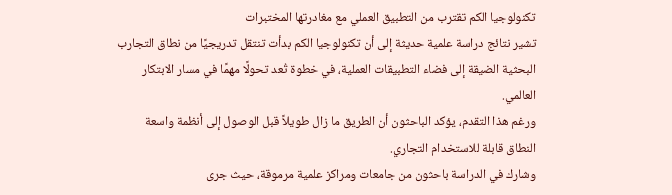تكنولوجيا الكم تقترب من التطبيق العملي مع مغادرتها المختبرات
تشير نتائج دراسة علمية حديثة إلى أن تكنولوجيا الكم بدأت تنتقل تدريجيًا من نطاق التجارب البحثية الضيقة إلى فضاء التطبيقات العملية، في خطوة تُعد تحولًا مهمًا في مسار الابتكار العالمي.
ورغم هذا التقدم، يؤكد الباحثون أن الطريق ما زال طويلاً قبل الوصول إلى أنظمة واسعة النطاق قابلة للاستخدام التجاري.
وشارك في الدراسة باحثون من جامعات ومراكز علمية مرموقة، حيث جرى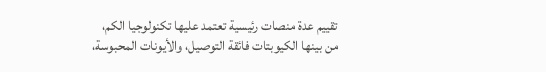تقييم عدة منصات رئيسية تعتمد عليها تكنولوجيا الكم، من بينها الكيوبتات فائقة التوصيل، والأيونات المحبوسة،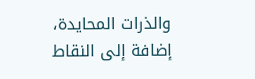والذرات المحايدة، إضافة إلى النقاط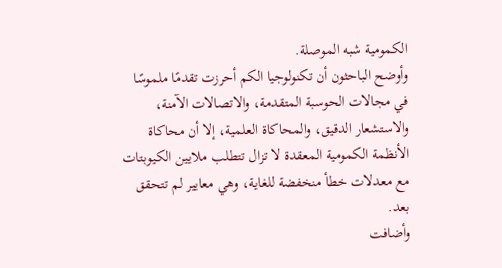الكمومية شبه الموصلة.
وأوضح الباحثون أن تكنولوجيا الكم أحرزت تقدمًا ملموسًا في مجالات الحوسبة المتقدمة، والاتصالات الآمنة، والاستشعار الدقيق، والمحاكاة العلمية، إلا أن محاكاة الأنظمة الكمومية المعقدة لا تزال تتطلب ملايين الكيوبتات مع معدلات خطأ منخفضة للغاية، وهي معايير لم تتحقق بعد.
وأضافت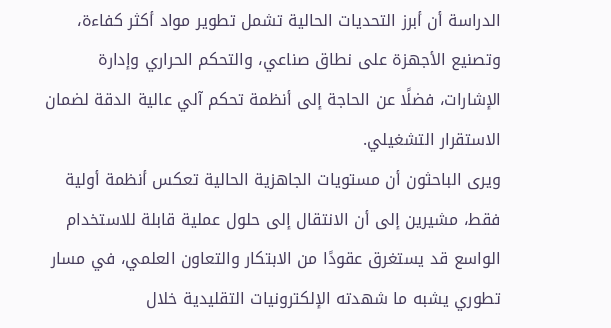الدراسة أن أبرز التحديات الحالية تشمل تطوير مواد أكثر كفاءة، وتصنيع الأجهزة على نطاق صناعي، والتحكم الحراري وإدارة الإشارات، فضلًا عن الحاجة إلى أنظمة تحكم آلي عالية الدقة لضمان الاستقرار التشغيلي.
ويرى الباحثون أن مستويات الجاهزية الحالية تعكس أنظمة أولية فقط، مشيرين إلى أن الانتقال إلى حلول عملية قابلة للاستخدام الواسع قد يستغرق عقودًا من الابتكار والتعاون العلمي، في مسار تطوري يشبه ما شهدته الإلكترونيات التقليدية خلال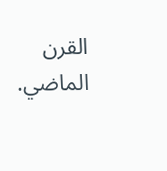القرن الماضي.